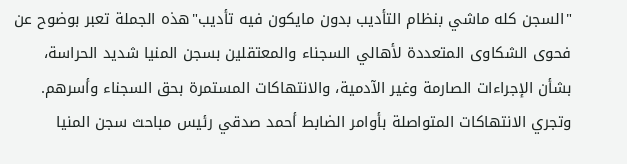"السجن كله ماشي بنظام التأديب بدون مايكون فيه تأديب"هذه الجملة تعبر بوضوح عن فحوى الشكاوى المتعددة لأهالي السجناء والمعتقلين بسجن المنيا شديد الحراسة، بشأن الإجراءات الصارمة وغير الآدمية، والانتهاكات المستمرة بحق السجناء وأسرهم.
وتجري الانتهاكات المتواصلة بأوامر الضابط أحمد صدقي رئيس مباحث سجن المنيا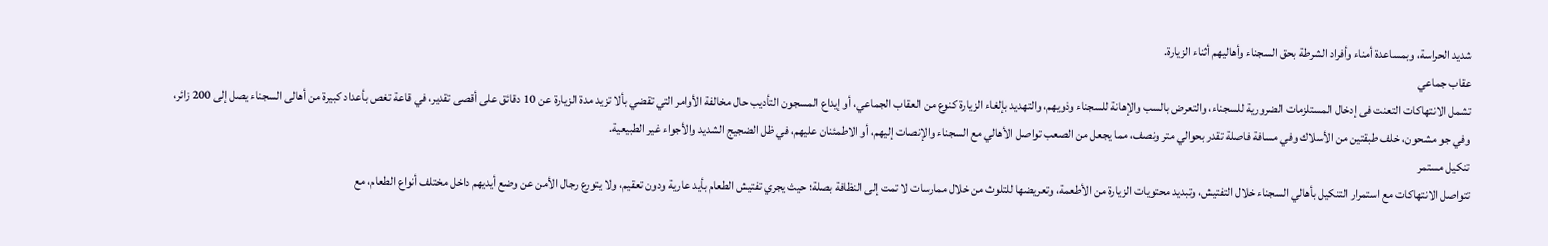شديد الحراسة، وبمساعدة أمناء وأفراد الشرطة بحق السجناء وأهاليهم أثناء الزيارة.
عقاب جماعي
تشمل الانتهاكات التعنت فى إدخال المستلزمات الضرورية للسجناء، والتعرض بالسب والإهانة للسجناء وذويهم، والتهديد بإلغاء الزيارة كنوع من العقاب الجماعي، أو إيداع المسجون التأديب حال مخالفة الأوامر التي تقضي بألا تزيد مدة الزيارة عن 10 دقائق على أقصى تقدير، في قاعة تغص بأعداد كبيرة من أهالى السجناء يصل إلى 200 زائر، وفي جو مشحون، خلف طبقتين من الأسلاك وفي مسافة فاصلة تقدر بحوالي متر ونصف، مما يجعل من الصعب تواصل الأهالي مع السجناء والإنصات إليهم، أو الاطمئنان عليهم، في ظل الضجيج الشديد والأجواء غير الطبيعية.
تنكيل مستمر
تتواصل الانتهاكات مع استمرار التنكيل بأهالي السجناء خلال التفتيش، وتبديد محتويات الزيارة من الأطعمة، وتعريضها للتلوث من خلال ممارسات لا تمت إلى النظافة بصلة؛ حيث يجري تفتيش الطعام بأيد عارية ودون تعقيم، ولا يتورع رجال الأمن عن وضع أيديهم داخل مختلف أنواع الطعام، مع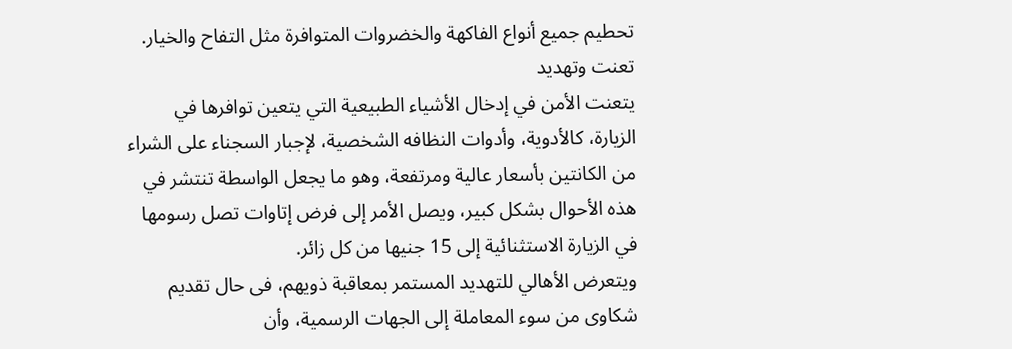تحطيم جميع أنواع الفاكهة والخضروات المتوافرة مثل التفاح والخيار.
تعنت وتهديد
يتعنت الأمن في إدخال الأشياء الطبيعية التي يتعين توافرها في الزيارة، كالأدوية، وأدوات النظافه الشخصية، لإجبار السجناء على الشراء من الكانتين بأسعار عالية ومرتفعة، وهو ما يجعل الواسطة تنتشر في هذه الأحوال بشكل كبير، ويصل الأمر إلى فرض إتاوات تصل رسومها في الزيارة الاستثنائية إلى 15 جنيها من كل زائر.
ويتعرض الأهالي للتهديد المستمر بمعاقبة ذويهم، فى حال تقديم شكاوى من سوء المعاملة إلى الجهات الرسمية، وأن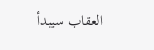العقاب سيبدأ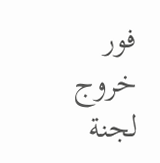فور خروج لجنة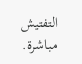التفتيش مباشرة.